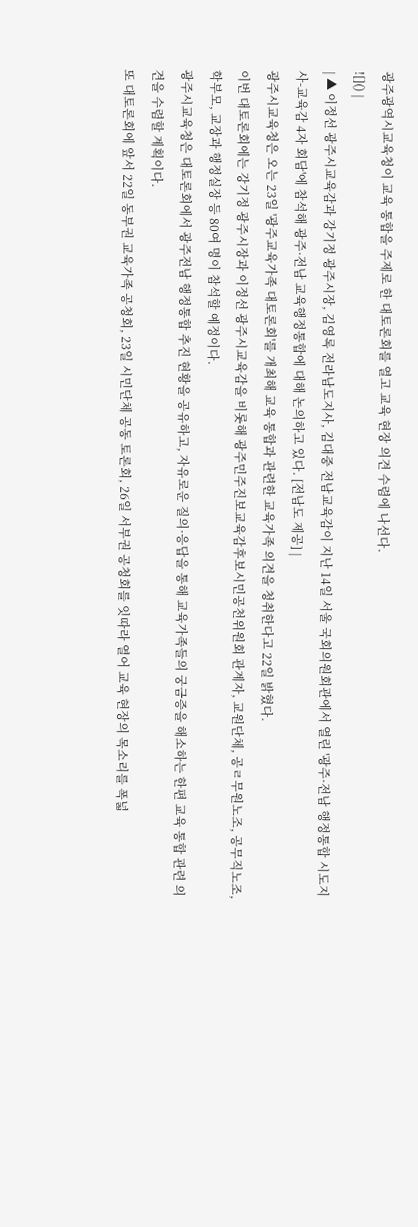광주광역시교육청이 교육 통합을 주제로 한 대토론회를 열고 교육 현장 의견 수렴에 나선다.
![]() |
| ▲ 이정선 광주시교육감과 강기정 광주시장, 김영록 전라남도지사, 김대중 전남교육감이 지난 14일 서울 국회의원회관에서 열린 '광주·전남 행정통합 시도지사-교육감 4자 회담'에 참석해 광주·전남 교육행정통합에 대해 논의하고 있다. [전남도 제공] |
광주시교육청은 오는 23일 '광주교육가족 대토론회'를 개최해 교육 통합과 관련한 교육가족 의견을 청취한다고 22일 밝혔다.
이번 대토론회에는 강기정 광주시장과 이정선 광주시교육감을 비롯해 광주민주진보교육감후보시민공천위원회 관계자, 교원단체, 공ㄹ무원노조, 공무직노조, 학부모, 교장과 행정실장 등 80여 명이 참석할 예정이다.
광주시교육청은 대토론회에서 광주전남 행정통합 추진 현황을 공유하고, 자유로운 질의·응답을 통해 교육가족들의 궁금증을 해소하는 한편 교육 통합 관련 의견을 수렴할 계획이다.
또 대토론회에 앞서 22일 동부권 교육가족 공청회, 23일 시민단체 공동 토론회, 26일 서부권 공청회를 잇따라 열어 교육 현장의 목소리를 폭넓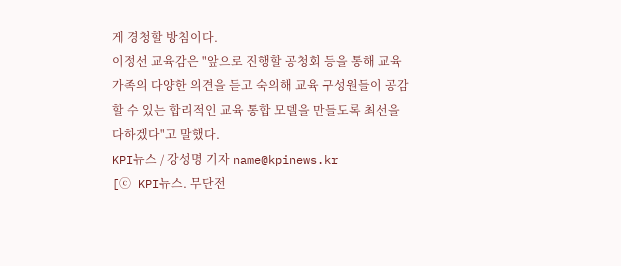게 경청할 방침이다.
이정선 교육감은 "앞으로 진행할 공청회 등을 통해 교육가족의 다양한 의견을 듣고 숙의해 교육 구성원들이 공감할 수 있는 합리적인 교육 통합 모델을 만들도록 최선을 다하겠다"고 말했다.
KPI뉴스 / 강성명 기자 name@kpinews.kr
[ⓒ KPI뉴스. 무단전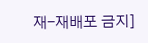재-재배포 금지]